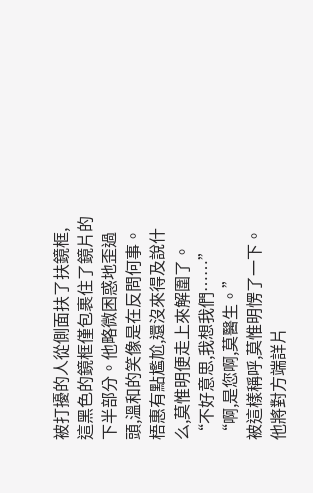被打擾的人從側面扶了扶鏡框,這黑色的鏡框僅包裹住了鏡片的下半部分。他略微困惑地歪過頭,溫和的笑像是在反問何事。梧惠有點尷尬,還沒來得及說什么,莫惟明便走上來解圍了。
“不好意思,我想我們……”
“啊,是您啊,莫醫生。”
被這樣稱呼,莫惟明愣了一下。他將對方端詳片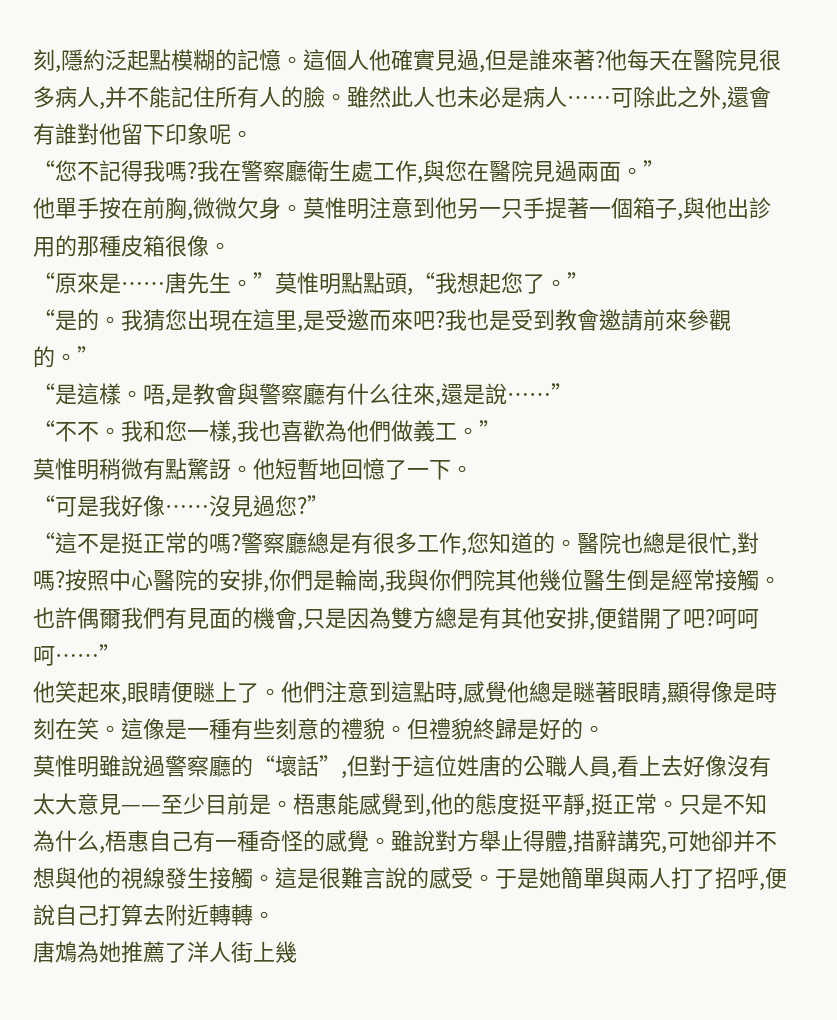刻,隱約泛起點模糊的記憶。這個人他確實見過,但是誰來著?他每天在醫院見很多病人,并不能記住所有人的臉。雖然此人也未必是病人……可除此之外,還會有誰對他留下印象呢。
“您不記得我嗎?我在警察廳衛生處工作,與您在醫院見過兩面。”
他單手按在前胸,微微欠身。莫惟明注意到他另一只手提著一個箱子,與他出診用的那種皮箱很像。
“原來是……唐先生。”莫惟明點點頭,“我想起您了。”
“是的。我猜您出現在這里,是受邀而來吧?我也是受到教會邀請前來參觀的。”
“是這樣。唔,是教會與警察廳有什么往來,還是說……”
“不不。我和您一樣,我也喜歡為他們做義工。”
莫惟明稍微有點驚訝。他短暫地回憶了一下。
“可是我好像……沒見過您?”
“這不是挺正常的嗎?警察廳總是有很多工作,您知道的。醫院也總是很忙,對嗎?按照中心醫院的安排,你們是輪崗,我與你們院其他幾位醫生倒是經常接觸。也許偶爾我們有見面的機會,只是因為雙方總是有其他安排,便錯開了吧?呵呵呵……”
他笑起來,眼睛便瞇上了。他們注意到這點時,感覺他總是瞇著眼睛,顯得像是時刻在笑。這像是一種有些刻意的禮貌。但禮貌終歸是好的。
莫惟明雖說過警察廳的“壞話”,但對于這位姓唐的公職人員,看上去好像沒有太大意見——至少目前是。梧惠能感覺到,他的態度挺平靜,挺正常。只是不知為什么,梧惠自己有一種奇怪的感覺。雖說對方舉止得體,措辭講究,可她卻并不想與他的視線發生接觸。這是很難言說的感受。于是她簡單與兩人打了招呼,便說自己打算去附近轉轉。
唐鴆為她推薦了洋人街上幾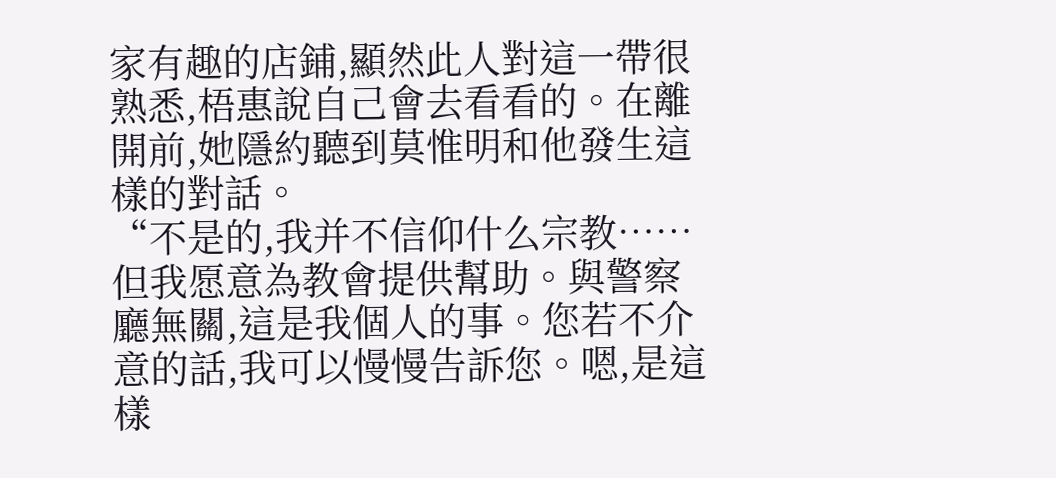家有趣的店鋪,顯然此人對這一帶很熟悉,梧惠說自己會去看看的。在離開前,她隱約聽到莫惟明和他發生這樣的對話。
“不是的,我并不信仰什么宗教……但我愿意為教會提供幫助。與警察廳無關,這是我個人的事。您若不介意的話,我可以慢慢告訴您。嗯,是這樣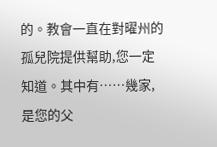的。教會一直在對曜州的孤兒院提供幫助,您一定知道。其中有……幾家,是您的父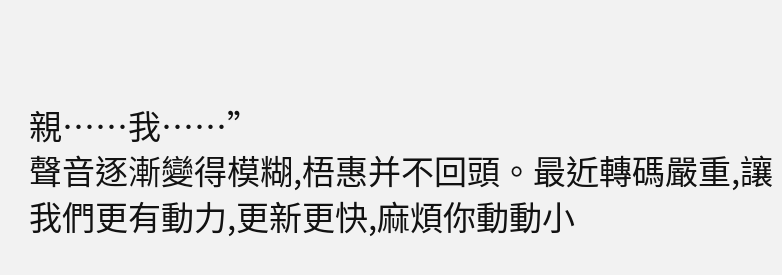親……我……”
聲音逐漸變得模糊,梧惠并不回頭。最近轉碼嚴重,讓我們更有動力,更新更快,麻煩你動動小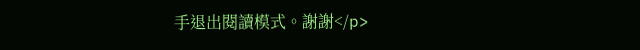手退出閱讀模式。謝謝</p>